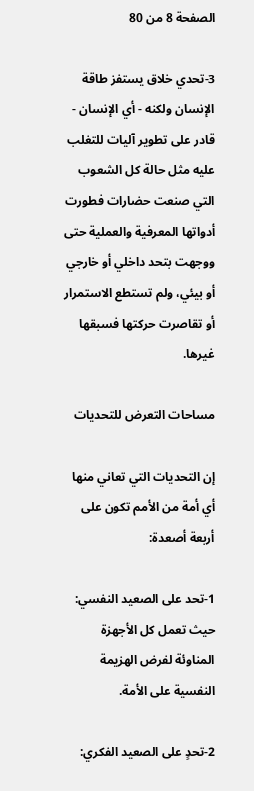الصفحة 8 من 80

3-تحدي خلاق يستفز طاقة الإنسان ولكنه - أي الإنسان - قادر على تطوير آليات للتغلب عليه مثل حالة كل الشعوب التي صنعت حضارات فطورت أدواتها المعرفية والعملية حتى ووجهت بتحد داخلي أو خارجي أو بيئي، ولم تستطع الاستمرار أو تقاصرت حركتها فسبقها غيرها.

مساحات التعرض للتحديات

إن التحديات التي تعاني منها أي أمة من الأمم تكون على أربعة أصعدة:

1-تحد على الصعيد النفسي: حيث تعمل كل الأجهزة المناوئة لفرض الهزيمة النفسية على الأمة.

2-تحدٍ على الصعيد الفكري: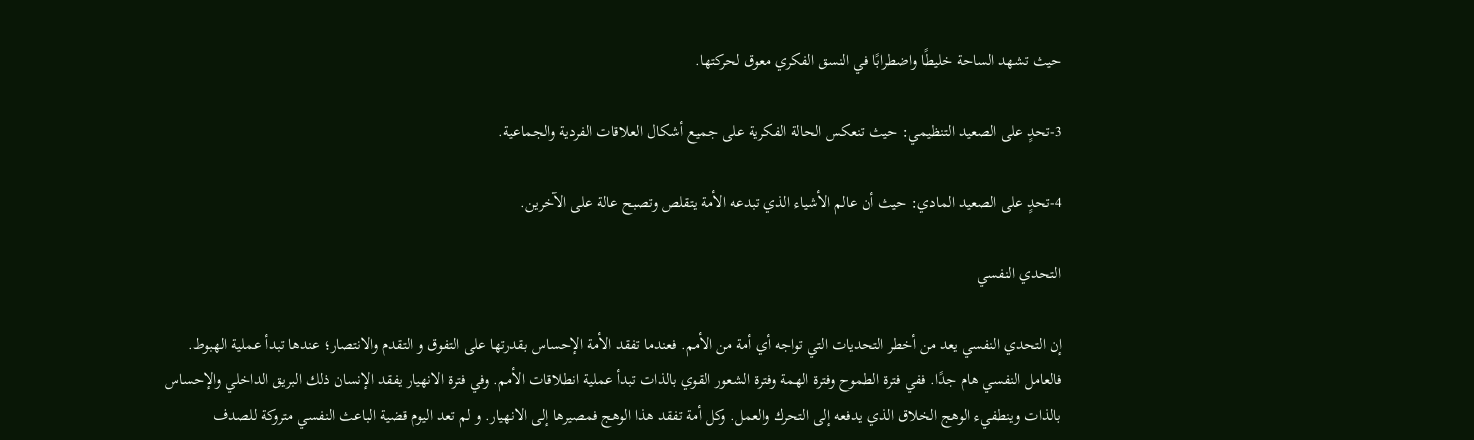حيث تشهد الساحة خليطًا واضطرابًا في النسق الفكري معوق لحركتها.

3-تحدٍ على الصعيد التنظيمي: حيث تنعكس الحالة الفكرية على جميع أشكال العلاقات الفردية والجماعية.

4-تحدٍ على الصعيد المادي: حيث أن عالم الأشياء الذي تبدعه الأمة يتقلص وتصبح عالة على الآخرين.

التحدي النفسي

إن التحدي النفسي يعد من أخطر التحديات التي تواجه أي أمة من الأمم. فعندما تفقد الأمة الإحساس بقدرتها على التفوق و التقدم والانتصار؛ عندها تبدأ عملية الهبوط. فالعامل النفسي هام جدًا. ففي فترة الطموح وفترة الهمة وفترة الشعور القوي بالذات تبدأ عملية انطلاقات الأمم. وفي فترة الانهيار يفقد الإنسان ذلك البريق الداخلي والإحساس بالذات وينطفيء الوهج الخلاق الذي يدفعه إلى التحرك والعمل. وكل أمة تفقد هذا الوهج فمصيرها إلى الانهيار. و لم تعد اليوم قضية الباعث النفسي متروكة للصدف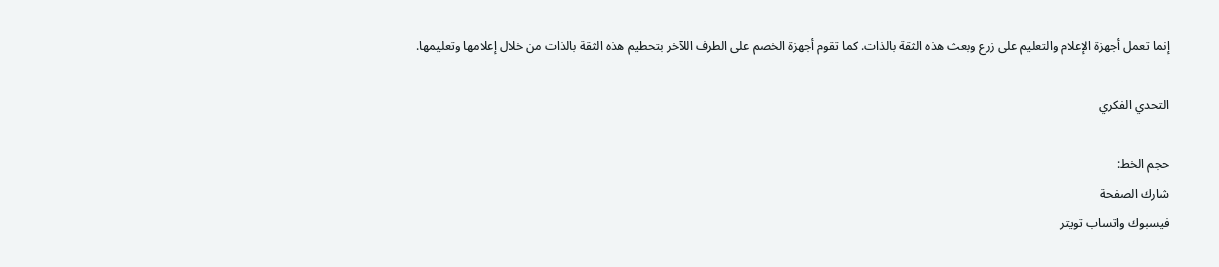إنما تعمل أجهزة الإعلام والتعليم على زرع وبعث هذه الثقة بالذات. كما تقوم أجهزة الخصم على الطرف اللآخر بتحطيم هذه الثقة بالذات من خلال إعلامها وتعليمها.

التحدي الفكري

حجم الخط:
شارك الصفحة
فيسبوك واتساب تويتر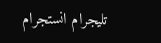تليجرام انستجرام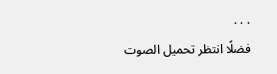. . .
فضلًا انتظر تحميل الصوت